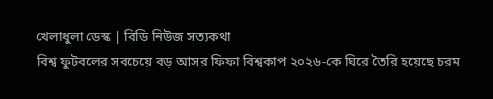খেলাধুলা ডেস্ক | বিডি নিউজ সত্যকথা
বিশ্ব ফুটবলের সবচেয়ে বড় আসর ফিফা বিশ্বকাপ ২০২৬-কে ঘিরে তৈরি হয়েছে চরম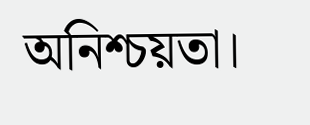অনিশ্চয়তা।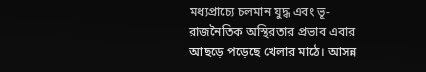মধ্যপ্রাচ্যে চলমান যুদ্ধ এবং ভূ-রাজনৈতিক অস্থিরতার প্রভাব এবার আছড়ে পড়েছে খেলার মাঠে। আসন্ন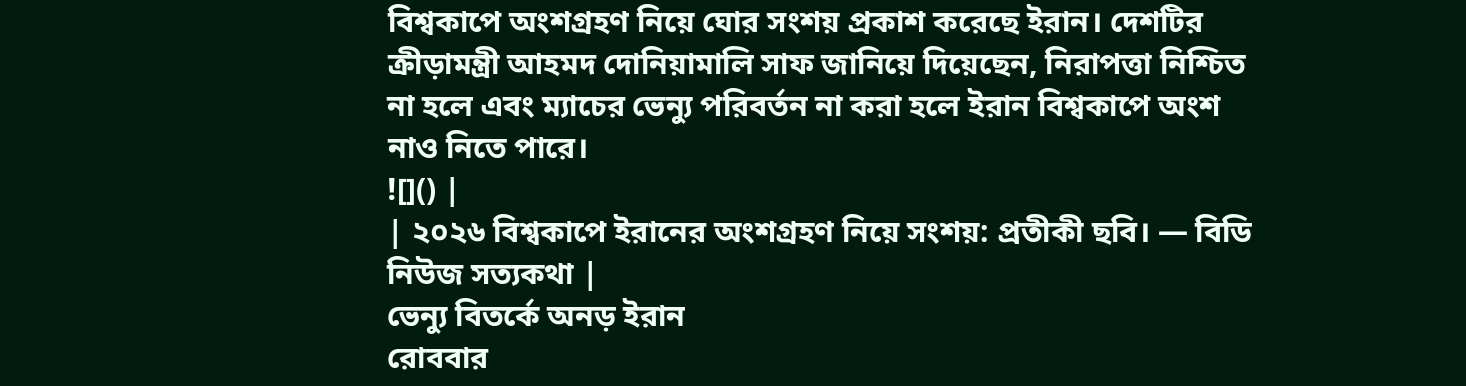বিশ্বকাপে অংশগ্রহণ নিয়ে ঘোর সংশয় প্রকাশ করেছে ইরান। দেশটির ক্রীড়ামন্ত্রী আহমদ দোনিয়ামালি সাফ জানিয়ে দিয়েছেন, নিরাপত্তা নিশ্চিত না হলে এবং ম্যাচের ভেন্যু পরিবর্তন না করা হলে ইরান বিশ্বকাপে অংশ নাও নিতে পারে।
![]() |
| ২০২৬ বিশ্বকাপে ইরানের অংশগ্রহণ নিয়ে সংশয়: প্রতীকী ছবি। — বিডি নিউজ সত্যকথা |
ভেন্যু বিতর্কে অনড় ইরান
রোববার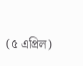(৫ এপ্রিল)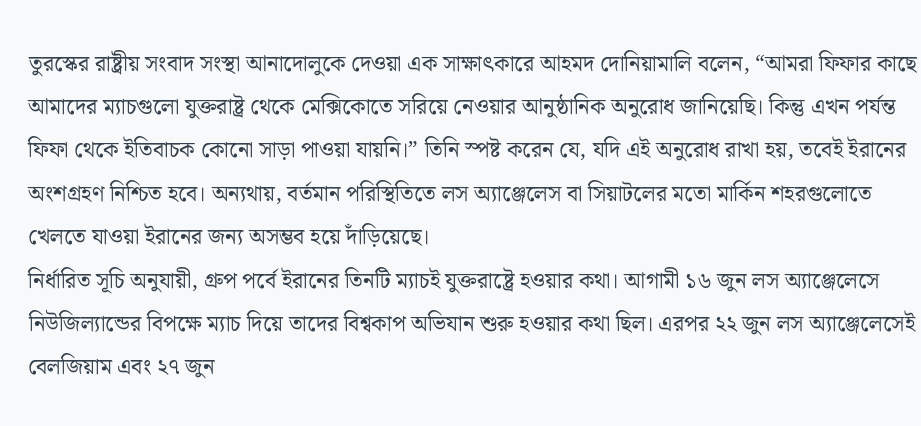তুরস্কের রাষ্ট্রীয় সংবাদ সংস্থা আনাদোলুকে দেওয়া এক সাক্ষাৎকারে আহমদ দোনিয়ামালি বলেন, “আমরা ফিফার কাছে আমাদের ম্যাচগুলো যুক্তরাষ্ট্র থেকে মেক্সিকোতে সরিয়ে নেওয়ার আনুষ্ঠানিক অনুরোধ জানিয়েছি। কিন্তু এখন পর্যন্ত ফিফা থেকে ইতিবাচক কোনো সাড়া পাওয়া যায়নি।” তিনি স্পষ্ট করেন যে, যদি এই অনুরোধ রাখা হয়, তবেই ইরানের অংশগ্রহণ নিশ্চিত হবে। অন্যথায়, বর্তমান পরিস্থিতিতে লস অ্যাঞ্জেলেস বা সিয়াটলের মতো মার্কিন শহরগুলোতে খেলতে যাওয়া ইরানের জন্য অসম্ভব হয়ে দাঁড়িয়েছে।
নির্ধারিত সূচি অনুযায়ী, গ্রুপ পর্বে ইরানের তিনটি ম্যাচই যুক্তরাষ্ট্রে হওয়ার কথা। আগামী ১৬ জুন লস অ্যাঞ্জেলেসে নিউজিল্যান্ডের বিপক্ষে ম্যাচ দিয়ে তাদের বিশ্বকাপ অভিযান শুরু হওয়ার কথা ছিল। এরপর ২২ জুন লস অ্যাঞ্জেলেসেই বেলজিয়াম এবং ২৭ জুন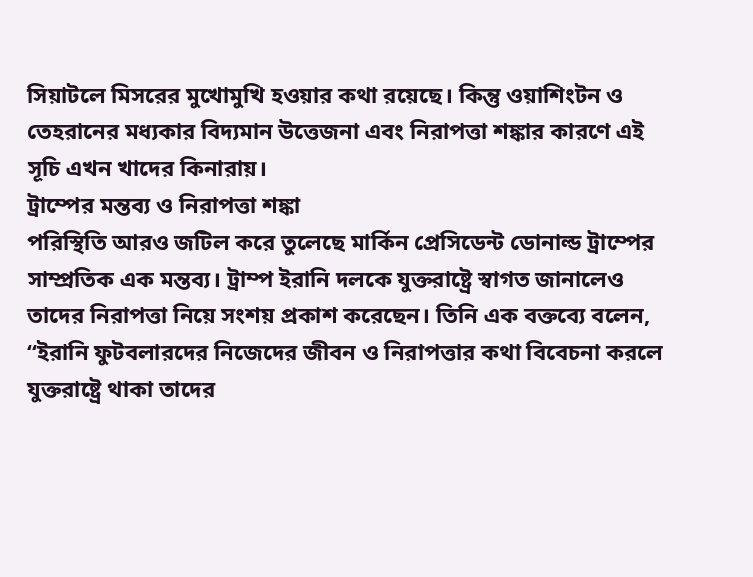সিয়াটলে মিসরের মুখোমুখি হওয়ার কথা রয়েছে। কিন্তু ওয়াশিংটন ও তেহরানের মধ্যকার বিদ্যমান উত্তেজনা এবং নিরাপত্তা শঙ্কার কারণে এই সূচি এখন খাদের কিনারায়।
ট্রাম্পের মন্তব্য ও নিরাপত্তা শঙ্কা
পরিস্থিতি আরও জটিল করে তুলেছে মার্কিন প্রেসিডেন্ট ডোনাল্ড ট্রাম্পের সাম্প্রতিক এক মন্তব্য। ট্রাম্প ইরানি দলকে যুক্তরাষ্ট্রে স্বাগত জানালেও তাদের নিরাপত্তা নিয়ে সংশয় প্রকাশ করেছেন। তিনি এক বক্তব্যে বলেন, “ইরানি ফুটবলারদের নিজেদের জীবন ও নিরাপত্তার কথা বিবেচনা করলে যুক্তরাষ্ট্রে থাকা তাদের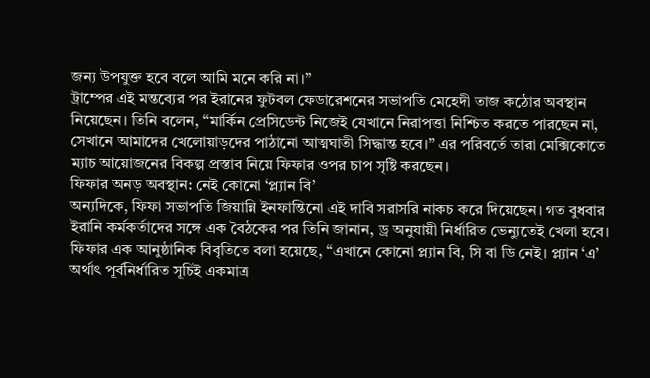জন্য উপযুক্ত হবে বলে আমি মনে করি না।”
ট্রাম্পের এই মন্তব্যের পর ইরানের ফুটবল ফেডারেশনের সভাপতি মেহেদী তাজ কঠোর অবস্থান নিয়েছেন। তিনি বলেন, “মার্কিন প্রেসিডেন্ট নিজেই যেখানে নিরাপত্তা নিশ্চিত করতে পারছেন না, সেখানে আমাদের খেলোয়াড়দের পাঠানো আত্মঘাতী সিদ্ধান্ত হবে।” এর পরিবর্তে তারা মেক্সিকোতে ম্যাচ আয়োজনের বিকল্প প্রস্তাব নিয়ে ফিফার ওপর চাপ সৃষ্টি করছেন।
ফিফার অনড় অবস্থান: নেই কোনো ‘প্ল্যান বি’
অন্যদিকে, ফিফা সভাপতি জিয়ান্নি ইনফান্তিনো এই দাবি সরাসরি নাকচ করে দিয়েছেন। গত বুধবার ইরানি কর্মকর্তাদের সঙ্গে এক বৈঠকের পর তিনি জানান, ড্র অনুযায়ী নির্ধারিত ভেন্যুতেই খেলা হবে। ফিফার এক আনুষ্ঠানিক বিবৃতিতে বলা হয়েছে, “এখানে কোনো প্ল্যান বি, সি বা ডি নেই। প্ল্যান ‘এ’ অর্থাৎ পূর্বনির্ধারিত সূচিই একমাত্র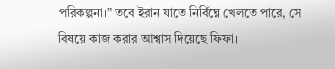পরিকল্পনা।” তবে ইরান যাতে নির্বিঘ্নে খেলতে পারে, সে বিষয়ে কাজ করার আশ্বাস দিয়েছে ফিফা।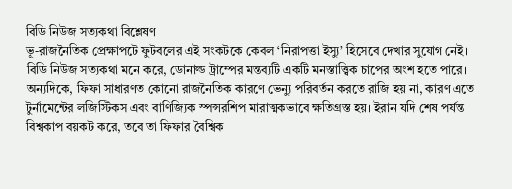বিডি নিউজ সত্যকথা বিশ্লেষণ
ভূ-রাজনৈতিক প্রেক্ষাপটে ফুটবলের এই সংকটকে কেবল ‘নিরাপত্তা ইস্যু’ হিসেবে দেখার সুযোগ নেই। বিডি নিউজ সত্যকথা মনে করে, ডোনাল্ড ট্রাম্পের মন্তব্যটি একটি মনস্তাত্ত্বিক চাপের অংশ হতে পারে। অন্যদিকে, ফিফা সাধারণত কোনো রাজনৈতিক কারণে ভেন্যু পরিবর্তন করতে রাজি হয় না, কারণ এতে টুর্নামেন্টের লজিস্টিকস এবং বাণিজ্যিক স্পন্সরশিপ মারাত্মকভাবে ক্ষতিগ্রস্ত হয়। ইরান যদি শেষ পর্যন্ত বিশ্বকাপ বয়কট করে, তবে তা ফিফার বৈশ্বিক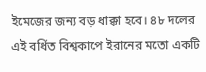ইমেজের জন্য বড় ধাক্কা হবে। ৪৮ দলের এই বর্ধিত বিশ্বকাপে ইরানের মতো একটি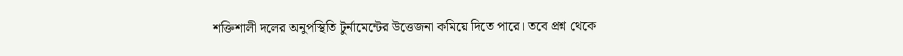শক্তিশালী দলের অনুপস্থিতি টুর্নামেন্টের উত্তেজনা কমিয়ে দিতে পারে। তবে প্রশ্ন থেকে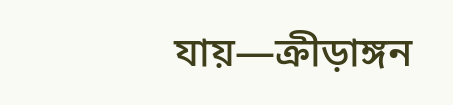যায়—ক্রীড়াঙ্গন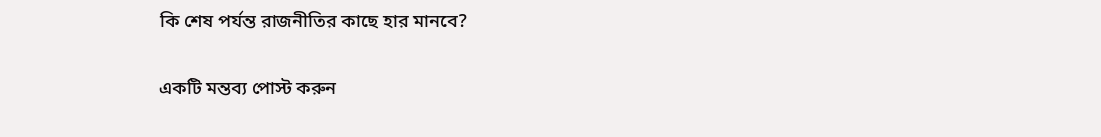কি শেষ পর্যন্ত রাজনীতির কাছে হার মানবে?

একটি মন্তব্য পোস্ট করুন